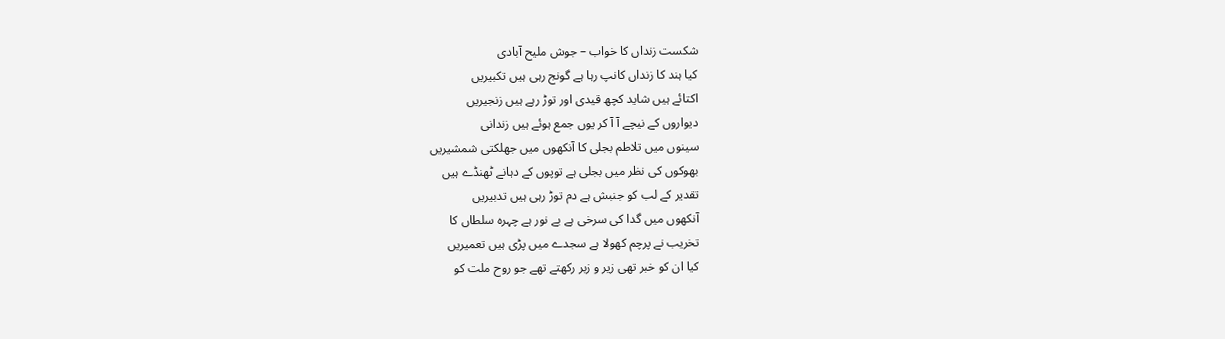شکست زنداں کا خواب – جوش ملیح آبادی
کیا ہند کا زنداں کانپ رہا ہے گونج رہی ہیں تکبیریں
اکتائے ہیں شاید کچھ قیدی اور توڑ رہے ہیں زنجیریں
دیواروں کے نیچے آ آ کر یوں جمع ہوئے ہیں زندانی
سینوں میں تلاطم بجلی کا آنکھوں میں جھلکتی شمشیریں
بھوکوں کی نظر میں بجلی ہے توپوں کے دہانے ٹھنڈے ہیں
تقدیر کے لب کو جنبش ہے دم توڑ رہی ہیں تدبیریں
آنکھوں میں گدا کی سرخی ہے بے نور ہے چہرہ سلطاں کا
تخریب نے پرچم کھولا ہے سجدے میں پڑی ہیں تعمیریں
کیا ان کو خبر تھی زیر و زبر رکھتے تھے جو روح ملت کو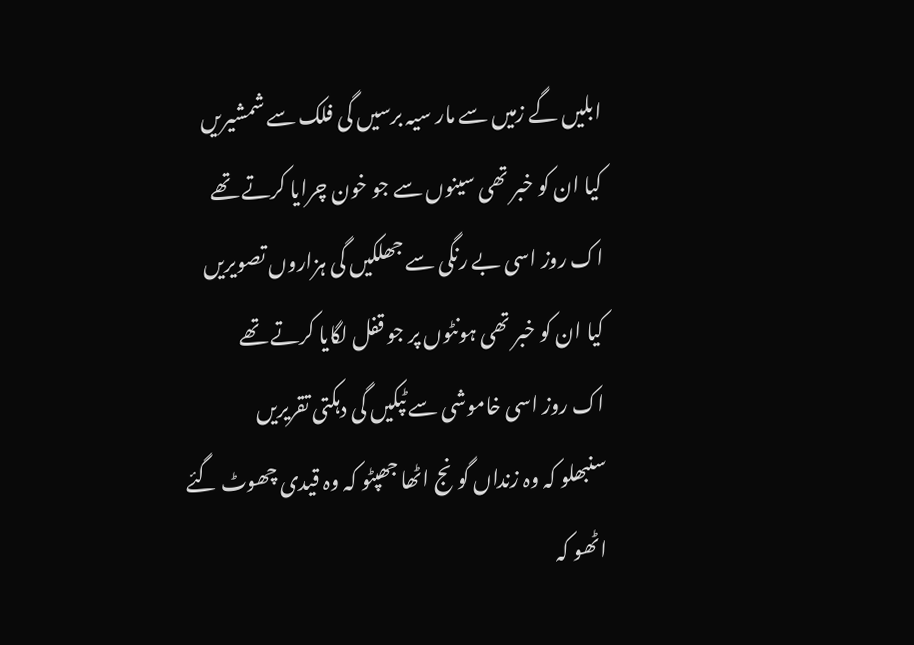ابلیں گے زمیں سے مار سیہ برسیں گی فلک سے شمشیریں
کیا ان کو خبر تھی سینوں سے جو خون چرایا کرتے تھے
اک روز اسی بے رنگی سے جھلکیں گی ہزاروں تصویریں
کیا ان کو خبر تھی ہونٹوں پر جو قفل لگایا کرتے تھے
اک روز اسی خاموشی سے ٹپکیں گی دہکتی تقریریں
سنبھلو کہ وہ زنداں گونج اٹھا جھپٹو کہ وہ قیدی چھوٹ گئے
اٹھو کہ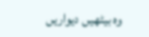وہ بیٹھیں دیواریں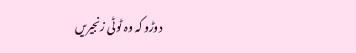دوڑو کہ وہ ٹوٹی زنجیریں